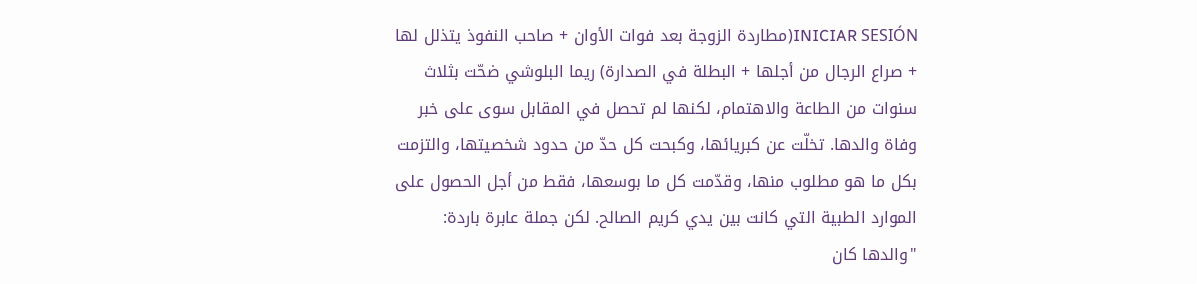INICIAR SESIÓN(مطاردة الزوجة بعد فوات الأوان + صاحب النفوذ يتذلل لها + صراع الرجال من أجلها + البطلة في الصدارة) ريما البلوشي ضحّت بثلاث سنوات من الطاعة والاهتمام، لكنها لم تحصل في المقابل سوى على خبر وفاة والدها. تخلّت عن كبريائها، وكبحت كل حدّ من حدود شخصيتها، والتزمت بكل ما هو مطلوب منها، وقدّمت كل ما بوسعها، فقط من أجل الحصول على الموارد الطبية التي كانت بين يدي كريم الصالح. لكن جملة عابرة باردة: "والدها كان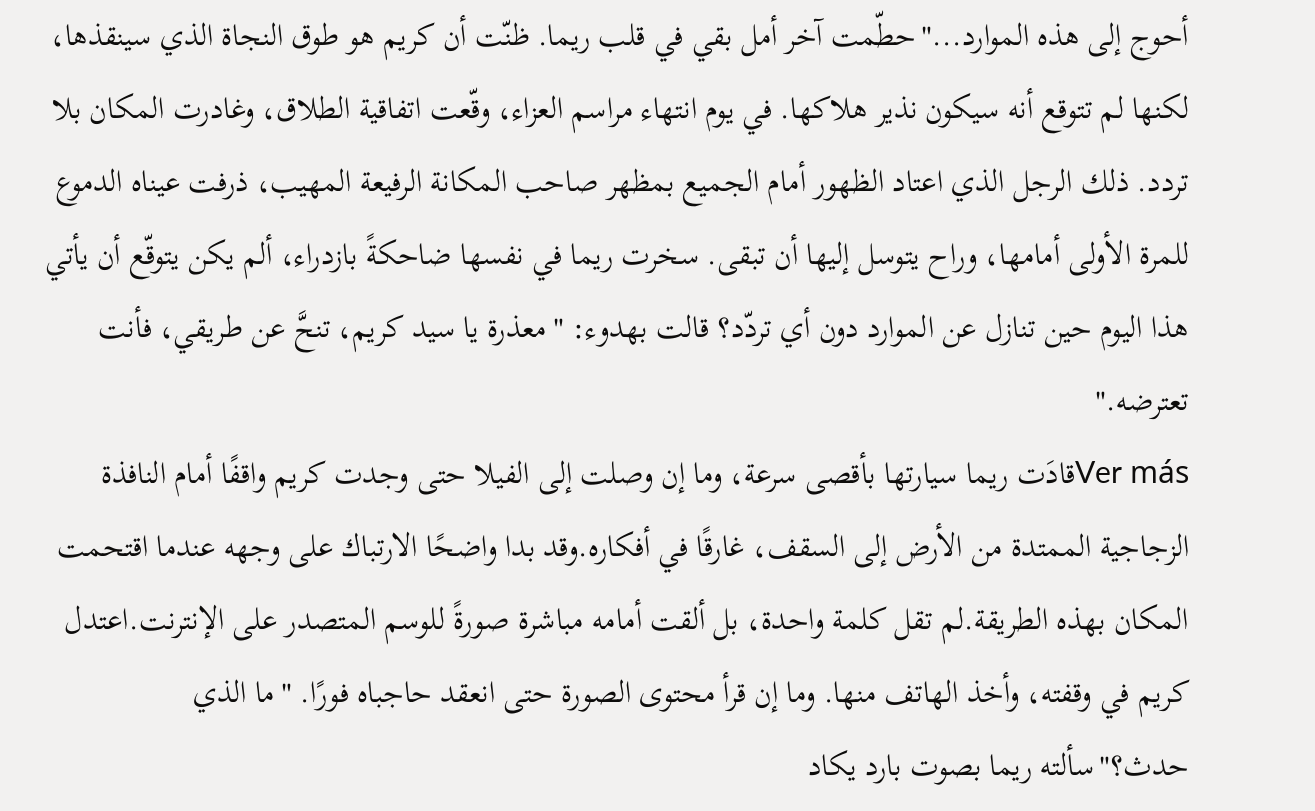أحوج إلى هذه الموارد..."حطّمت آخر أمل بقي في قلب ريما. ظنّت أن كريم هو طوق النجاة الذي سينقذها، لكنها لم تتوقع أنه سيكون نذير هلاكها. في يوم انتهاء مراسم العزاء، وقّعت اتفاقية الطلاق، وغادرت المكان بلا تردد. ذلك الرجل الذي اعتاد الظهور أمام الجميع بمظهر صاحب المكانة الرفيعة المهيب، ذرفت عيناه الدموع للمرة الأولى أمامها، وراح يتوسل إليها أن تبقى. سخرت ريما في نفسها ضاحكةً بازدراء، ألم يكن يتوقّع أن يأتي هذا اليوم حين تنازل عن الموارد دون أي تردّد؟ قالت بهدوء: "معذرة يا سيد كريم، تنحَّ عن طريقي، فأنت تعترضه."
Ver másقادَت ريما سيارتها بأقصى سرعة، وما إن وصلت إلى الفيلا حتى وجدت كريم واقفًا أمام النافذة الزجاجية الممتدة من الأرض إلى السقف، غارقًا في أفكاره.وقد بدا واضحًا الارتباك على وجهه عندما اقتحمت المكان بهذه الطريقة.لم تقل كلمة واحدة، بل ألقت أمامه مباشرة صورةً للوسم المتصدر على الإنترنت.اعتدل كريم في وقفته، وأخذ الهاتف منها. وما إن قرأ محتوى الصورة حتى انعقد حاجباه فورًا. "ما الذي حدث؟"سألته ريما بصوت بارد يكاد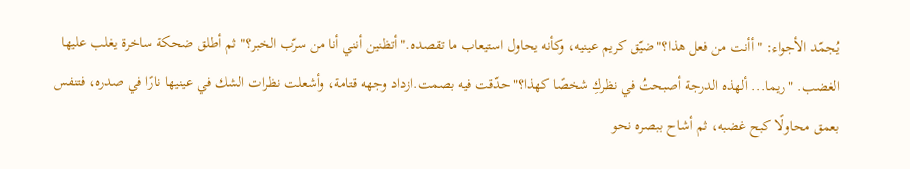يُجمّد الأجواء: "أأنت من فعل هذا؟"ضيّق كريم عينيه، وكأنه يحاول استيعاب ما تقصده."أتظنين أنني أنا من سرّب الخبر؟" ثم أطلق ضحكة ساخرة يغلب عليها الغضب. "ريما... ألهذه الدرجة أصبحتُ في نظركِ شخصًا كهذا؟"حدّقت فيه بصمت.ازداد وجهه قتامة، وأشعلت نظرات الشك في عينيها نارًا في صدره، فتنفس بعمق محاولًا كبح غضبه، ثم أشاح ببصره نحو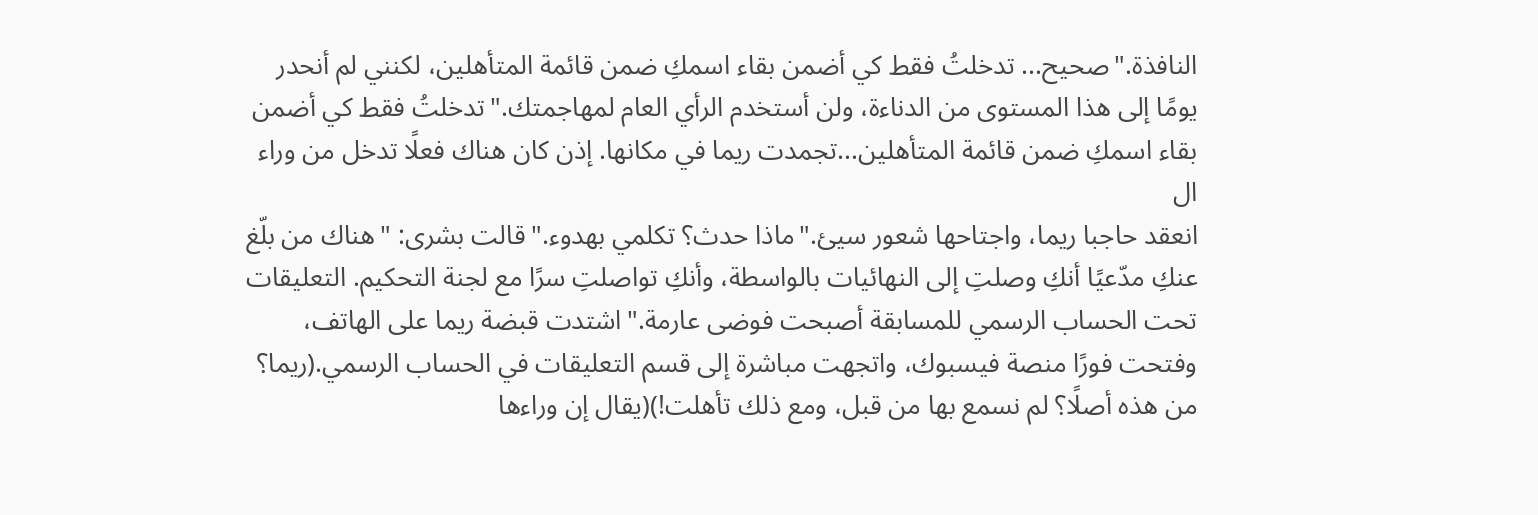النافذة."صحيح... تدخلتُ فقط كي أضمن بقاء اسمكِ ضمن قائمة المتأهلين، لكنني لم أنحدر يومًا إلى هذا المستوى من الدناءة، ولن أستخدم الرأي العام لمهاجمتك."تدخلتُ فقط كي أضمن بقاء اسمكِ ضمن قائمة المتأهلين...تجمدت ريما في مكانها. إذن كان هناك فعلًا تدخل من وراء ال
انعقد حاجبا ريما، واجتاحها شعور سيئ."ماذا حدث؟ تكلمي بهدوء."قالت بشرى: "هناك من بلّغ عنكِ مدّعيًا أنكِ وصلتِ إلى النهائيات بالواسطة، وأنكِ تواصلتِ سرًا مع لجنة التحكيم. التعليقات تحت الحساب الرسمي للمسابقة أصبحت فوضى عارمة."اشتدت قبضة ريما على الهاتف، وفتحت فورًا منصة فيسبوك، واتجهت مباشرة إلى قسم التعليقات في الحساب الرسمي.(ريما؟ من هذه أصلًا؟ لم نسمع بها من قبل، ومع ذلك تأهلت!)(يقال إن وراءها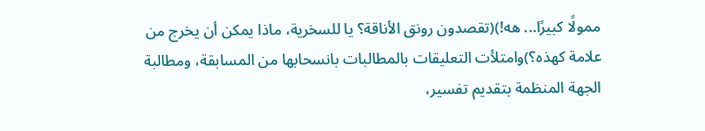ممولًا كبيرًا... هه!)(تقصدون رونق الأناقة؟ يا للسخرية، ماذا يمكن أن يخرج من علامة كهذه؟)وامتلأت التعليقات بالمطالبات بانسحابها من المسابقة، ومطالبة الجهة المنظمة بتقديم تفسير،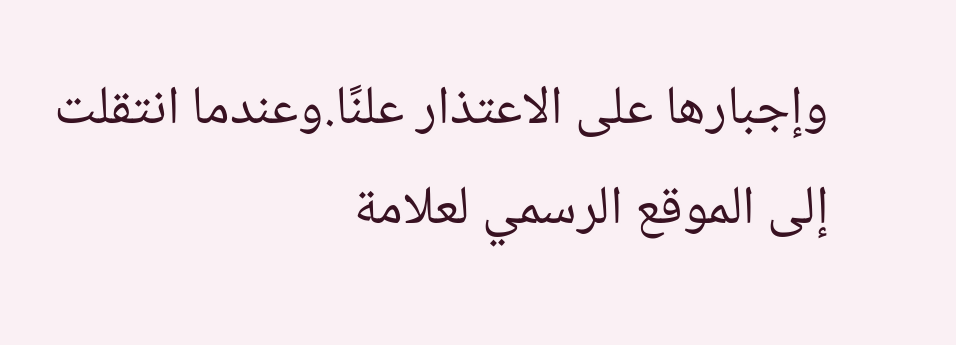وإجبارها على الاعتذار علنًا.وعندما انتقلت إلى الموقع الرسمي لعلامة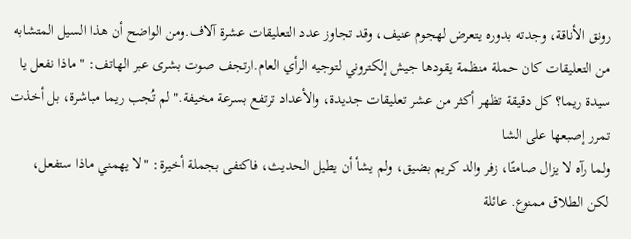رونق الأناقة، وجدته بدوره يتعرض لهجوم عنيف، وقد تجاوز عدد التعليقات عشرة آلاف.ومن الواضح أن هذا السيل المتشابه من التعليقات كان حملة منظمة يقودها جيش إلكتروني لتوجيه الرأي العام.ارتجف صوت بشرى عبر الهاتف: "ماذا نفعل يا سيدة ريما؟ كل دقيقة تظهر أكثر من عشر تعليقات جديدة، والأعداد ترتفع بسرعة مخيفة."لم تُجب ريما مباشرة، بل أخذت تمرر إصبعها على الشا
ولما رآه لا يزال صامتًا، زفر والد كريم بضيق، ولم يشأ أن يطيل الحديث، فاكتفى بجملة أخيرة: "لا يهمني ماذا ستفعل، لكن الطلاق ممنوع. عائلة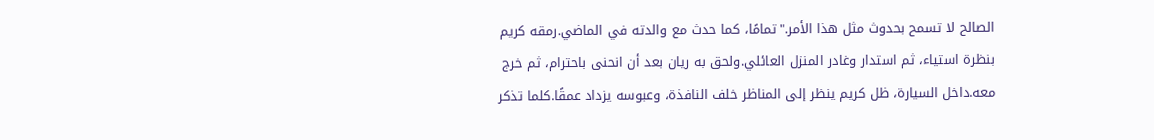الصالح لا تسمح بحدوث مثل هذا الأمر."تمامًا، كما حدث مع والدته في الماضي.رمقه كريم بنظرة استياء، ثم استدار وغادر المنزل العائلي.ولحق به ريان بعد أن انحنى باحترام، ثم خرج معه.داخل السيارة، ظل كريم ينظر إلى المناظر خلف النافذة، وعبوسه يزداد عمقًا.كلما تذكر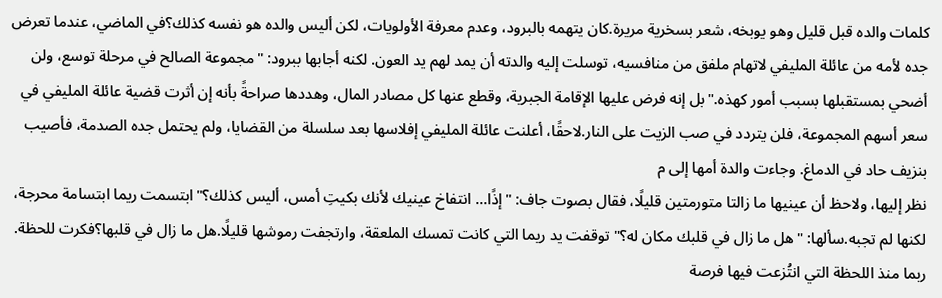كلمات والده قبل قليل وهو يوبخه، شعر بسخرية مريرة.كان يتهمه بالبرود، وعدم معرفة الأولويات، لكن أليس والده هو نفسه كذلك؟في الماضي، عندما تعرض جده لأمه من عائلة المليفي لاتهام ملفق من منافسيه، توسلت إليه والدته أن يمد لهم يد العون. لكنه أجابها ببرود: "مجموعة الصالح في مرحلة توسع، ولن أضحي بمستقبلها بسبب أمور كهذه."بل إنه فرض عليها الإقامة الجبرية، وقطع عنها كل مصادر المال، وهددها صراحةً بأنه إن أثرت قضية عائلة المليفي في سعر أسهم المجموعة، فلن يتردد في صب الزيت على النار.لاحقًا، أعلنت عائلة المليفي إفلاسها بعد سلسلة من القضايا، ولم يحتمل جده الصدمة، فأصيب بنزيف حاد في الدماغ. وجاءت والدة أمها إلى م
نظر إليها، ولاحظ أن عينيها ما زالتا متورمتين قليلًا، فقال بصوت جاف: "إذًا... انتفاخ عينيك لأنك بكيتِ أمس، أليس كذلك؟"ابتسمت ريما ابتسامة محرجة، لكنها لم تجبه.سألها: "هل ما زال في قلبك مكان له؟"توقفت يد ريما التي كانت تمسك الملعقة، وارتجفت رموشها قليلًا.هل ما زال في قلبها؟فكرت للحظة. ربما منذ اللحظة التي انتُزعت فيها فرصة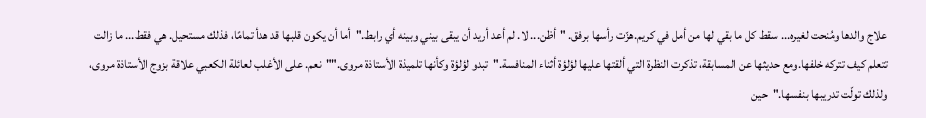علاج والدها ومُنحت لغيره... سقط كل ما بقي لها من أمل في كريم.هزّت رأسها برفق. "أظن... لا. لم أعد أريد أن يبقى بيني وبينه أي رابط."أما أن يكون قلبها قد هدأ تمامًا، فذلك مستحيل. هي فقط... ما زالت تتعلم كيف تتركه خلفها.ومع حديثها عن المسابقة، تذكرت النظرة التي ألقتها عليها لؤلؤة أثناء المنافسة."تبدو لؤلؤة وكأنها تلميذة الأستاذة مروى.""نعم. على الأغلب لعائلة الكعبي علاقة بزوج الأستاذة مروى، ولذلك تولّت تدريبها بنفسها."حين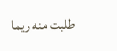طلبت منه ريما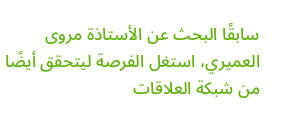سابقًا البحث عن الأستاذة مروى العميري، استغل الفرصة ليتحقق أيضًا من شبكة العلاقات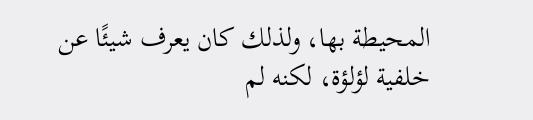المحيطة بها، ولذلك كان يعرف شيئًا عن خلفية لؤلؤة، لكنه لم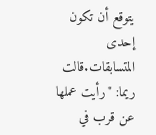يتوقع أن تكون إحدى المتسابقات.قالت ريما: "رأيت عملها عن قرب في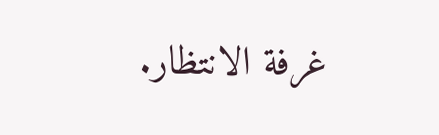غرفة الانتظار.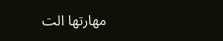مهارتها الت